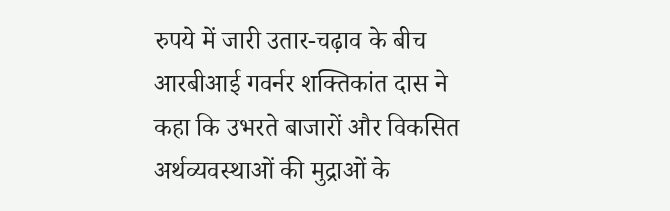रुपये में जारी उतार-चढ़ाव के बीच आरबीआई गवर्नर शक्तिकांत दास ने कहा कि उभरते बाजारों और विकसित अर्थव्यवस्थाओं की मुद्राओं के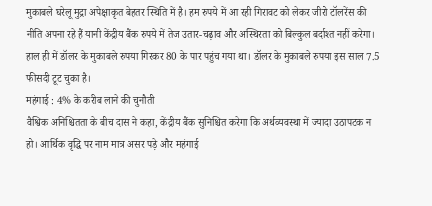मुकाबले घरेलू मुद्रा अपेक्षाकृत बेहतर स्थिति में है। हम रुपये में आ रही गिरावट को लेकर जीरो टॉलरेंस की नीति अपना रहे हैं यानी केंद्रीय बैंक रुपये में तेज उतार-चढ़ाव और अस्थिरता को बिल्कुल बर्दाश्त नहीं करेगा। हाल ही में डॉलर के मुकाबले रुपया गिरकर 80 के पार पहुंच गया था। डॉलर के मुकाबले रुपया इस साल 7.5 फीसदी टूट चुका है।
महंगाई : 4% के करीब लाने की चुनौती
वैश्विक अनिश्चितता के बीच दास ने कहा, केंद्रीय बैंक सुनिश्चित करेगा कि अर्थव्यवस्था में ज्यादा उठापटक न हो। आर्थिक वृद्धि पर नाम मात्र असर पड़े और महंगाई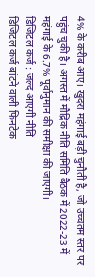4% के करीब आए। खुदरा महंगाई बड़ी चुनौती है, जो उच्चतम स्तर पर पहुंच चुकी है। अगस्त में मौद्रिक नीति समिति बैठक में 2022-23 में महंगाई के 6.7% पूर्वानुमान की समीक्षा की जाएगी।
डिजिटल कर्ज : जल्द आएगी नीति
डिजिटल कर्ज बांटने वाली फिनटेक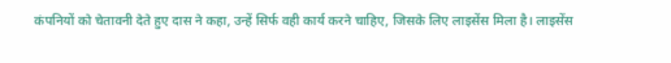कंपनियों को चेतावनी देते हुए दास ने कहा, उन्हें सिर्फ वही कार्य करने चाहिए, जिसके लिए लाइसेंस मिला है। लाइसेंस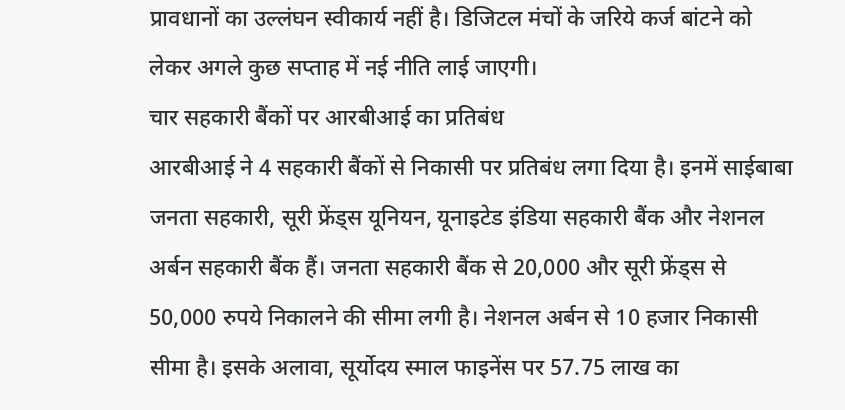प्रावधानों का उल्लंघन स्वीकार्य नहीं है। डिजिटल मंचों के जरिये कर्ज बांटने को लेकर अगले कुछ सप्ताह में नई नीति लाई जाएगी।
चार सहकारी बैंकों पर आरबीआई का प्रतिबंध
आरबीआई ने 4 सहकारी बैंकों से निकासी पर प्रतिबंध लगा दिया है। इनमें साईबाबा जनता सहकारी, सूरी फ्रेंड्स यूनियन, यूनाइटेड इंडिया सहकारी बैंक और नेशनल अर्बन सहकारी बैंक हैं। जनता सहकारी बैंक से 20,000 और सूरी फ्रेंड्स से 50,000 रुपये निकालने की सीमा लगी है। नेशनल अर्बन से 10 हजार निकासी सीमा है। इसके अलावा, सूर्योदय स्माल फाइनेंस पर 57.75 लाख का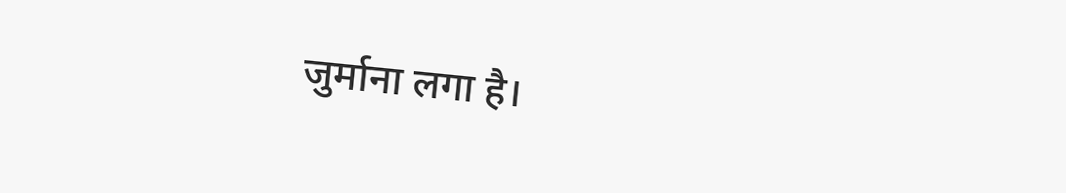जुर्माना लगा है।